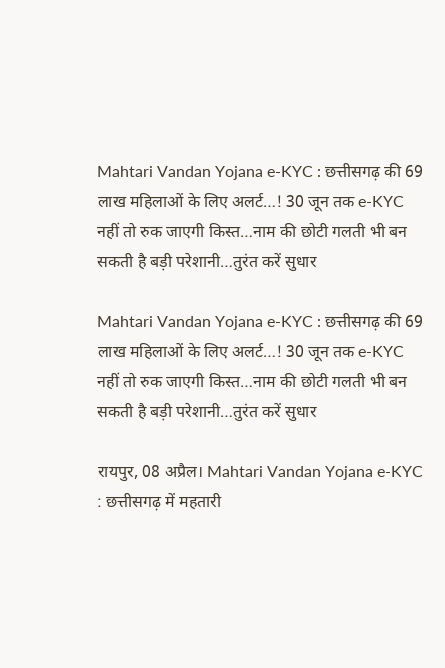Mahtari Vandan Yojana e-KYC : छत्तीसगढ़ की 69 लाख महिलाओं के लिए अलर्ट…! 30 जून तक e-KYC नहीं तो रुक जाएगी किस्त…नाम की छोटी गलती भी बन सकती है बड़ी परेशानी…तुरंत करें सुधार

Mahtari Vandan Yojana e-KYC : छत्तीसगढ़ की 69 लाख महिलाओं के लिए अलर्ट…! 30 जून तक e-KYC नहीं तो रुक जाएगी किस्त…नाम की छोटी गलती भी बन सकती है बड़ी परेशानी…तुरंत करें सुधार

रायपुर, 08 अप्रैल। Mahtari Vandan Yojana e-KYC : छत्तीसगढ़ में महतारी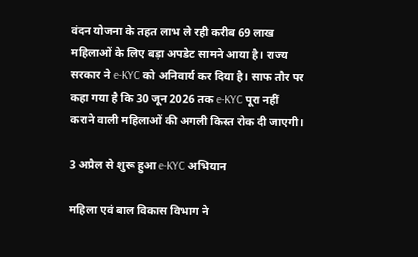वंदन योजना के तहत लाभ ले रही करीब 69 लाख महिलाओं के लिए बड़ा अपडेट सामने आया है। राज्य सरकार ने e-KYC को अनिवार्य कर दिया है। साफ तौर पर कहा गया है कि 30 जून 2026 तक e-KYC पूरा नहीं कराने वाली महिलाओं की अगली किस्त रोक दी जाएगी।

3 अप्रैल से शुरू हुआ e-KYC अभियान

महिला एवं बाल विकास विभाग ने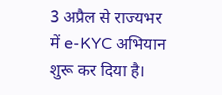3 अप्रैल से राज्यभर में e-KYC अभियान शुरू कर दिया है।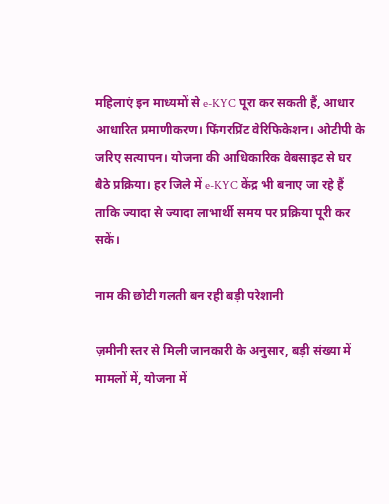महिलाएं इन माध्यमों से e-KYC पूरा कर सकती हैं, आधार आधारित प्रमाणीकरण। फिंगरप्रिंट वेरिफिकेशन। ओटीपी के जरिए सत्यापन। योजना की आधिकारिक वेबसाइट से घर बैठे प्रक्रिया। हर जिले में e-KYC केंद्र भी बनाए जा रहे हैं ताकि ज्यादा से ज्यादा लाभार्थी समय पर प्रक्रिया पूरी कर सकें।

नाम की छोटी गलती बन रही बड़ी परेशानी

ज़मीनी स्तर से मिली जानकारी के अनुसार, बड़ी संख्या में मामलों में, योजना में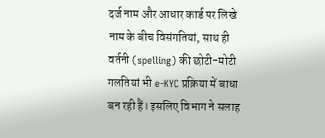दर्ज नाम और आधार कार्ड पर लिखे नाम के बीच विसंगतियां, साथ ही वर्तनी (spelling) की छोटी-मोटी गलतियां भी e-KYC प्रक्रिया में बाधा बन रही हैं। इसलिए विभाग ने सलाह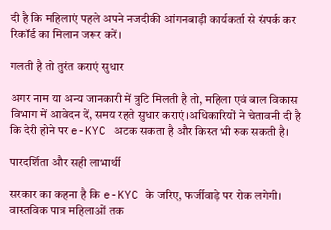दी है कि महिलाएं पहले अपने नजदीकी आंगनबाड़ी कार्यकर्ता से संपर्क कर रिकॉर्ड का मिलान जरूर करें।

गलती है तो तुरंत कराएं सुधार

अगर नाम या अन्य जानकारी में त्रुटि मिलती है तो, महिला एवं बाल विकास विभाग में आवेदन दें, समय रहते सुधार कराएं।अधिकारियों ने चेतावनी दी है कि देरी होने पर e-KYC अटक सकता है और किस्त भी रुक सकती है।

पारदर्शिता और सही लाभार्थी

सरकार का कहना है कि e-KYC के जरिए, फर्जीवाड़े पर रोक लगेगी। वास्तविक पात्र महिलाओं तक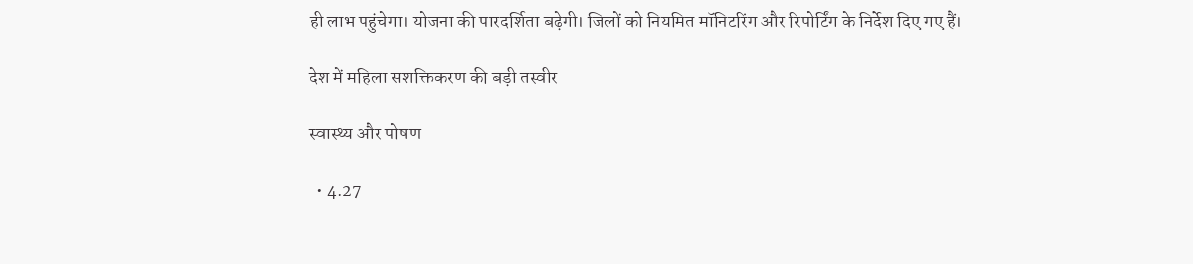ही लाभ पहुंचेगा। योजना की पारदर्शिता बढ़ेगी। जिलों को नियमित मॉनिटरिंग और रिपोर्टिंग के निर्देश दिए गए हैं।

देश में महिला सशक्तिकरण की बड़ी तस्वीर

स्वास्थ्य और पोषण

  • 4.27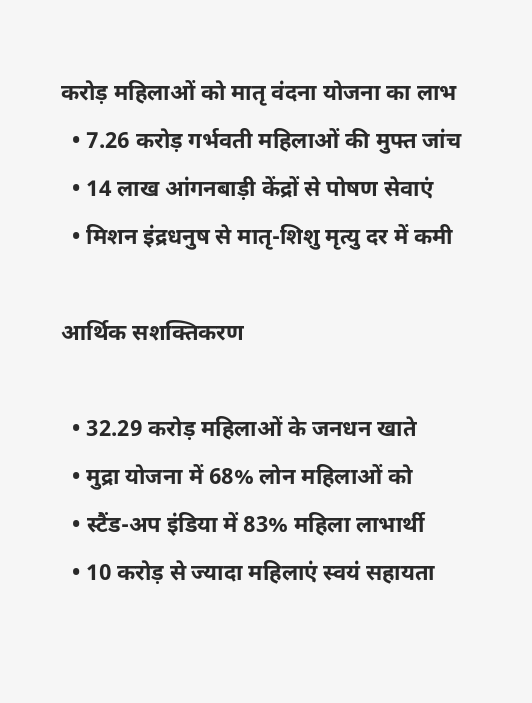करोड़ महिलाओं को मातृ वंदना योजना का लाभ
  • 7.26 करोड़ गर्भवती महिलाओं की मुफ्त जांच
  • 14 लाख आंगनबाड़ी केंद्रों से पोषण सेवाएं
  • मिशन इंद्रधनुष से मातृ-शिशु मृत्यु दर में कमी

आर्थिक सशक्तिकरण

  • 32.29 करोड़ महिलाओं के जनधन खाते
  • मुद्रा योजना में 68% लोन महिलाओं को
  • स्टैंड-अप इंडिया में 83% महिला लाभार्थी
  • 10 करोड़ से ज्यादा महिलाएं स्वयं सहायता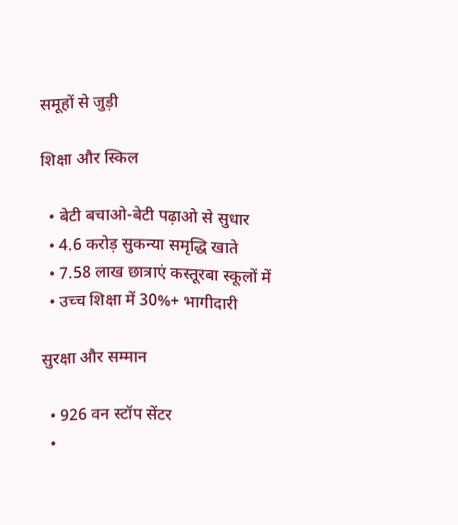समूहों से जुड़ी

शिक्षा और स्किल

  • बेटी बचाओ-बेटी पढ़ाओ से सुधार
  • 4.6 करोड़ सुकन्या समृद्धि खाते
  • 7.58 लाख छात्राएं कस्तूरबा स्कूलों में
  • उच्च शिक्षा में 30%+ भागीदारी

सुरक्षा और सम्मान

  • 926 वन स्टॉप सेंटर
  •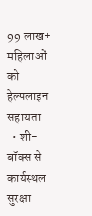99 लाख+ महिलाओं को हेल्पलाइन सहायता
  • शी-बॉक्स से कार्यस्थल सुरक्षा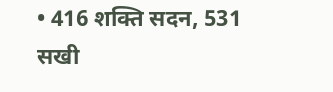• 416 शक्ति सदन, 531 सखी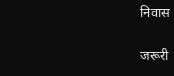निवास

जरूरी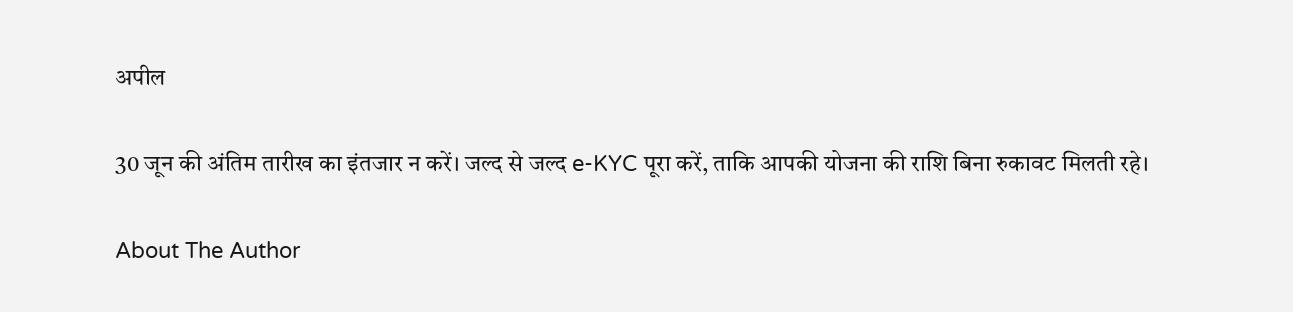अपील

30 जून की अंतिम तारीख का इंतजार न करें। जल्द से जल्द e-KYC पूरा करें, ताकि आपकी योजना की राशि बिना रुकावट मिलती रहे।

About The Author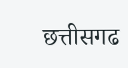छत्तीसगढ